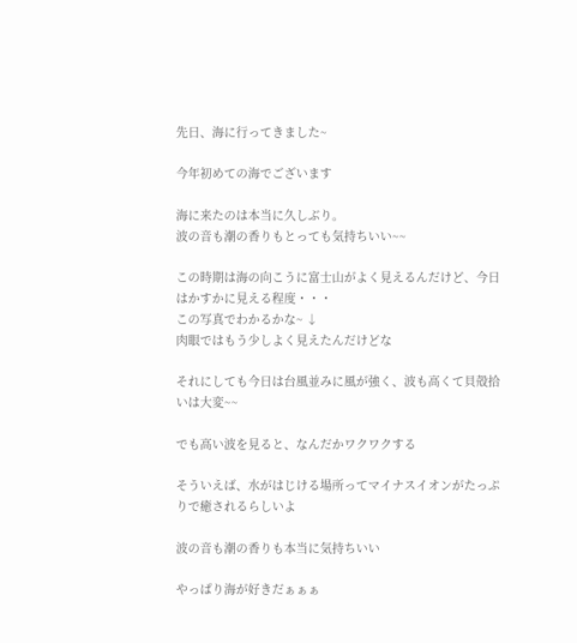先日、海に行ってきました~

今年初めての海でございます

海に来たのは本当に久しぶり。
波の音も潮の香りもとっても気持ちいい~~

この時期は海の向こうに富士山がよく見えるんだけど、今日はかすかに見える程度・・・
この写真でわかるかな~ ↓
肉眼ではもう少しよく見えたんだけどな

それにしても今日は台風並みに風が強く、波も高くて貝殻拾いは大変~~

でも高い波を見ると、なんだかワクワクする

そういえば、水がはじける場所ってマイナスイオンがたっぷりで癒されるらしいよ

波の音も潮の香りも本当に気持ちいい

やっぱり海が好きだぁぁぁ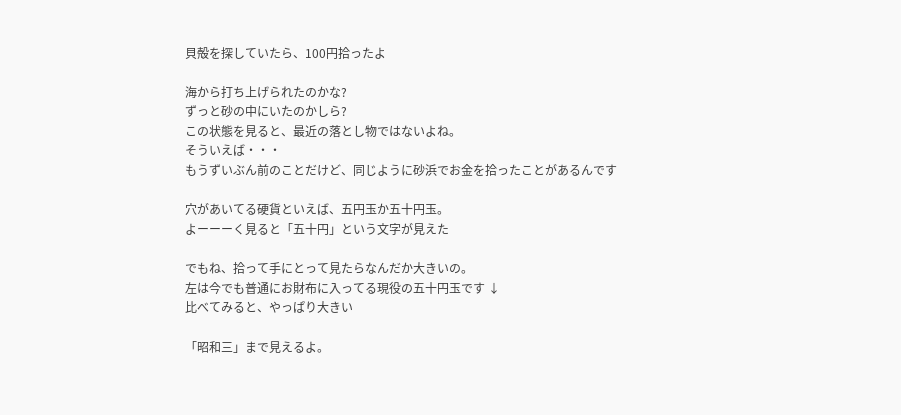貝殻を探していたら、100円拾ったよ

海から打ち上げられたのかな?
ずっと砂の中にいたのかしら?
この状態を見ると、最近の落とし物ではないよね。
そういえば・・・
もうずいぶん前のことだけど、同じように砂浜でお金を拾ったことがあるんです

穴があいてる硬貨といえば、五円玉か五十円玉。
よーーーく見ると「五十円」という文字が見えた

でもね、拾って手にとって見たらなんだか大きいの。
左は今でも普通にお財布に入ってる現役の五十円玉です ↓
比べてみると、やっぱり大きい

「昭和三」まで見えるよ。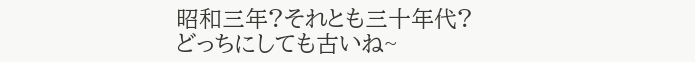昭和三年?それとも三十年代?
どっちにしても古いね~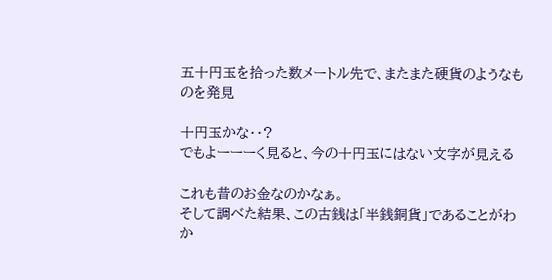五十円玉を拾った数メートル先で、またまた硬貨のようなものを発見

十円玉かな・・?
でもよーーーく見ると、今の十円玉にはない文字が見える

これも昔のお金なのかなぁ。
そして調べた結果、この古銭は「半銭銅貨」であることがわか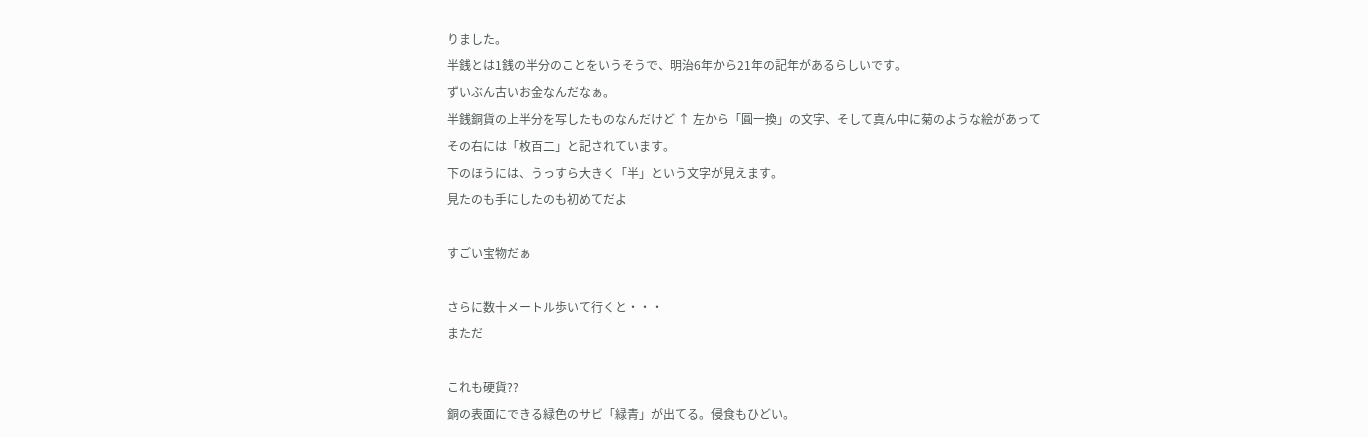りました。
半銭とは1銭の半分のことをいうそうで、明治6年から21年の記年があるらしいです。
ずいぶん古いお金なんだなぁ。
半銭銅貨の上半分を写したものなんだけど ↑ 左から「圓一換」の文字、そして真ん中に菊のような絵があって
その右には「枚百二」と記されています。
下のほうには、うっすら大きく「半」という文字が見えます。
見たのも手にしたのも初めてだよ

すごい宝物だぁ

さらに数十メートル歩いて行くと・・・
まただ

これも硬貨??
銅の表面にできる緑色のサビ「緑青」が出てる。侵食もひどい。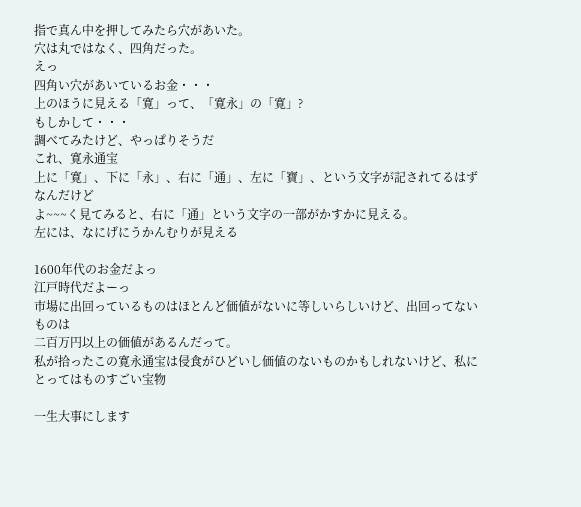指で真ん中を押してみたら穴があいた。
穴は丸ではなく、四角だった。
えっ
四角い穴があいているお金・・・
上のほうに見える「寛」って、「寛永」の「寛」?
もしかして・・・
調べてみたけど、やっぱりそうだ
これ、寛永通宝
上に「寛」、下に「永」、右に「通」、左に「寶」、という文字が記されてるはずなんだけど
よ~~~く見てみると、右に「通」という文字の一部がかすかに見える。
左には、なにげにうかんむりが見える

1600年代のお金だよっ
江戸時代だよーっ
市場に出回っているものはほとんど価値がないに等しいらしいけど、出回ってないものは
二百万円以上の価値があるんだって。
私が拾ったこの寛永通宝は侵食がひどいし価値のないものかもしれないけど、私にとってはものすごい宝物

一生大事にします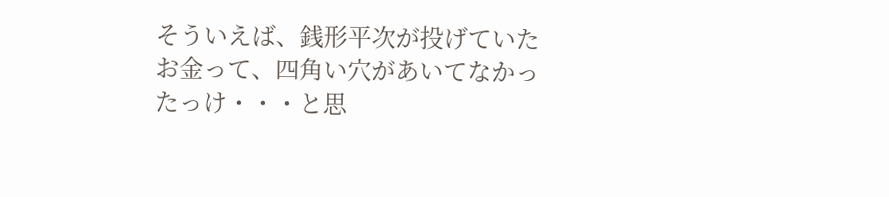そういえば、銭形平次が投げていたお金って、四角い穴があいてなかったっけ・・・と思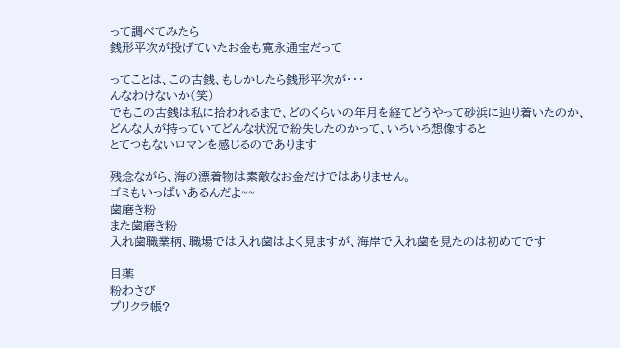って調べてみたら
銭形平次が投げていたお金も寛永通宝だって

ってことは、この古銭、もしかしたら銭形平次が・・・
んなわけないか(笑)
でもこの古銭は私に拾われるまで、どのくらいの年月を経てどうやって砂浜に辿り着いたのか、
どんな人が持っていてどんな状況で紛失したのかって、いろいろ想像すると
とてつもないロマンを感じるのであります

残念ながら、海の漂着物は素敵なお金だけではありません。
ゴミもいっぱいあるんだよ~~
歯磨き粉
また歯磨き粉
入れ歯職業柄、職場では入れ歯はよく見ますが、海岸で入れ歯を見たのは初めてです

目薬
粉わさび
プリクラ帳?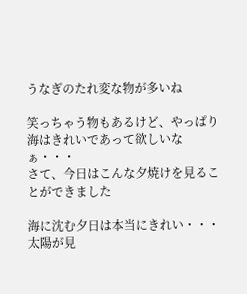うなぎのたれ変な物が多いね

笑っちゃう物もあるけど、やっぱり海はきれいであって欲しいなぁ・・・
さて、今日はこんな夕焼けを見ることができました

海に沈む夕日は本当にきれい・・・
太陽が見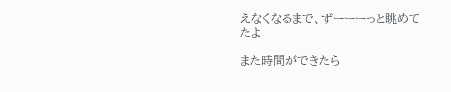えなくなるまで、ずーーーっと眺めてたよ

また時間ができたら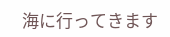海に行ってきます